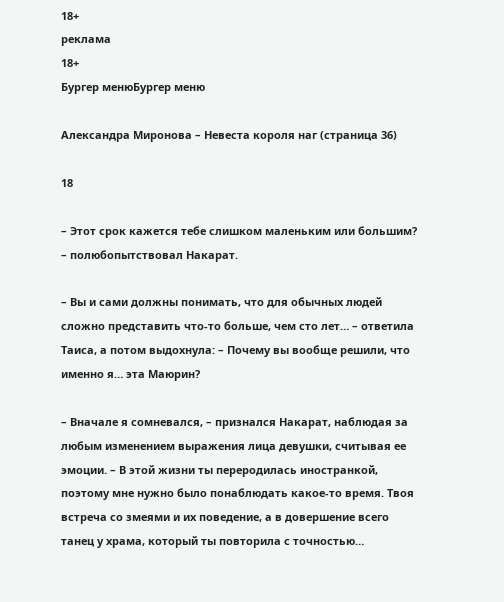18+
реклама
18+
Бургер менюБургер меню

Александра Миронова – Невеста короля наг (страница 36)

18

– Этот срок кажется тебе слишком маленьким или большим? – полюбопытствовал Накарат.

– Вы и сами должны понимать, что для обычных людей сложно представить что-то больше, чем сто лет… – ответила Таиса, а потом выдохнула: – Почему вы вообще решили, что именно я… эта Маюрин?

– Вначале я сомневался, – признался Накарат, наблюдая за любым изменением выражения лица девушки, считывая ее эмоции. – В этой жизни ты переродилась иностранкой, поэтому мне нужно было понаблюдать какое-то время. Твоя встреча со змеями и их поведение, а в довершение всего танец у храма, который ты повторила с точностью…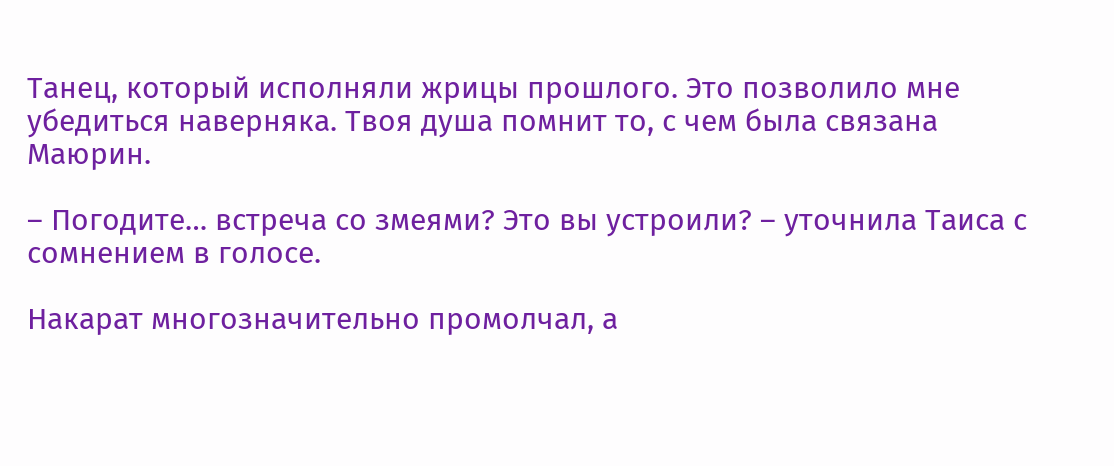Танец, который исполняли жрицы прошлого. Это позволило мне убедиться наверняка. Твоя душа помнит то, с чем была связана Маюрин.

– Погодите… встреча со змеями? Это вы устроили? – уточнила Таиса с сомнением в голосе.

Накарат многозначительно промолчал, а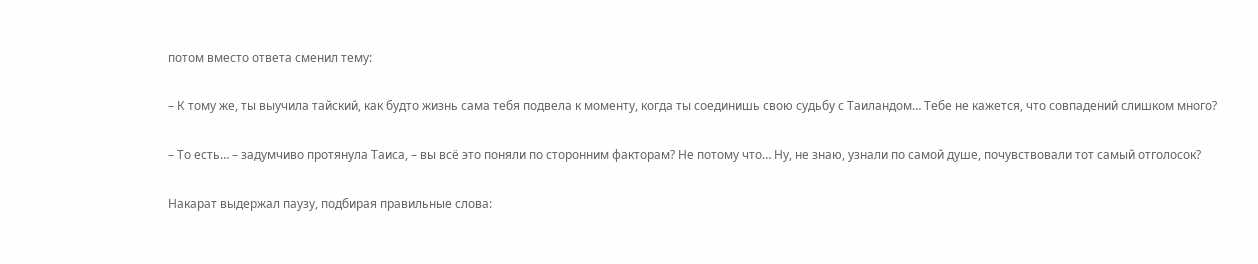потом вместо ответа сменил тему:

– К тому же, ты выучила тайский, как будто жизнь сама тебя подвела к моменту, когда ты соединишь свою судьбу с Таиландом… Тебе не кажется, что совпадений слишком много?

– То есть… – задумчиво протянула Таиса, – вы всё это поняли по сторонним факторам? Не потому что… Ну, не знаю, узнали по самой душе, почувствовали тот самый отголосок?

Накарат выдержал паузу, подбирая правильные слова: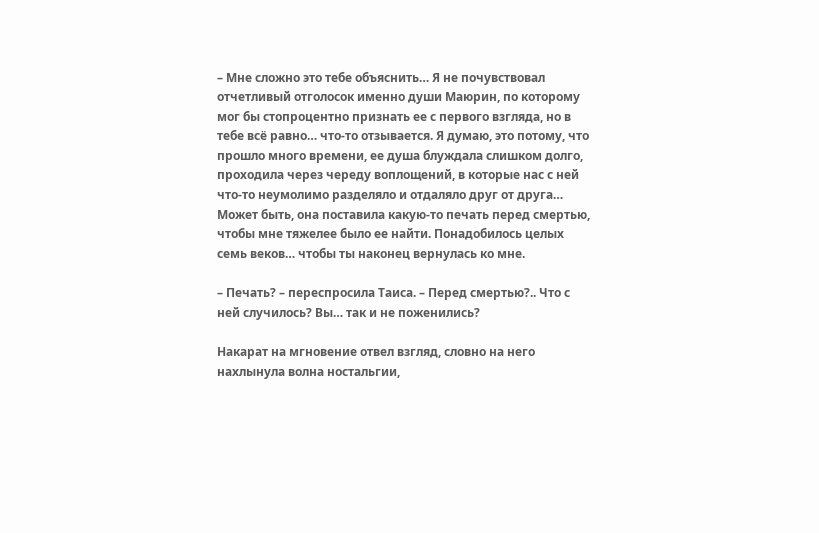– Мне сложно это тебе объяснить… Я не почувствовал отчетливый отголосок именно души Маюрин, по которому мог бы стопроцентно признать ее с первого взгляда, но в тебе всё равно… что-то отзывается. Я думаю, это потому, что прошло много времени, ее душа блуждала слишком долго, проходила через череду воплощений, в которые нас с ней что-то неумолимо разделяло и отдаляло друг от друга… Может быть, она поставила какую-то печать перед смертью, чтобы мне тяжелее было ее найти. Понадобилось целых семь веков… чтобы ты наконец вернулась ко мне.

– Печать? – переспросила Таиса. – Перед смертью?.. Что с ней случилось? Вы… так и не поженились?

Накарат на мгновение отвел взгляд, словно на него нахлынула волна ностальгии,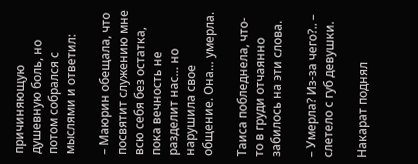причиняющую душевную боль, но потом собрался с мыслями и ответил:

– Маюрин обещала, что посвятит служению мне всю себя без остатка, пока вечность не разделит нас… но нарушила свое общение. Она… умерла.

Таиса побледнела, что-то в груди отчаянно забилось на эти слова.

– Умерла? Из-за чего?.. – слетело с губ девушки.

Накарат поднял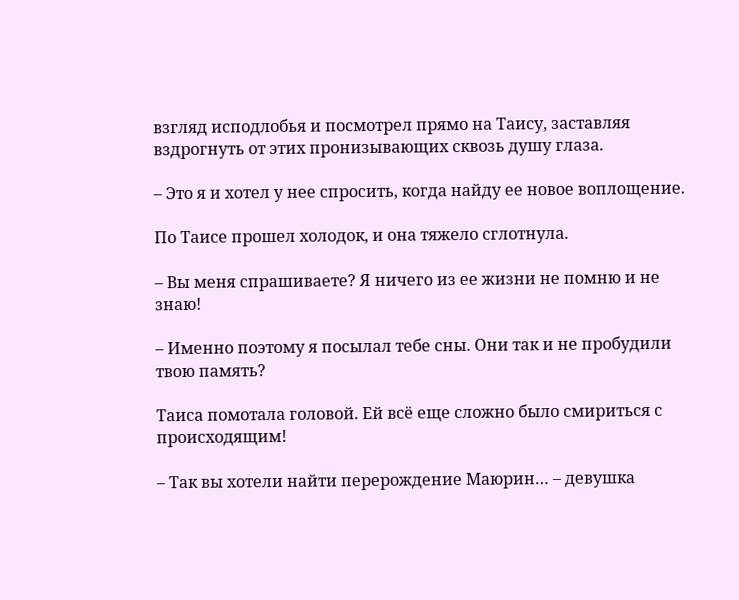взгляд исподлобья и посмотрел прямо на Таису, заставляя вздрогнуть от этих пронизывающих сквозь душу глаза.

– Это я и хотел у нее спросить, когда найду ее новое воплощение.

По Таисе прошел холодок, и она тяжело сглотнула.

– Вы меня спрашиваете? Я ничего из ее жизни не помню и не знаю!

– Именно поэтому я посылал тебе сны. Они так и не пробудили твою память?

Таиса помотала головой. Ей всё еще сложно было смириться с происходящим!

– Так вы хотели найти перерождение Маюрин… – девушка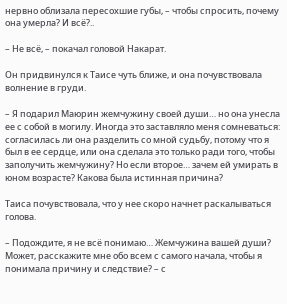нервно облизала пересохшие губы, – чтобы спросить, почему она умерла? И всё?..

– Не всё, – покачал головой Накарат.

Он придвинулся к Таисе чуть ближе, и она почувствовала волнение в груди.

– Я подарил Маюрин жемчужину своей души… но она унесла ее с собой в могилу. Иногда это заставляло меня сомневаться: согласилась ли она разделить со мной судьбу, потому что я был в ее сердце, или она сделала это только ради того, чтобы заполучить жемчужину? Но если второе… зачем ей умирать в юном возрасте? Какова была истинная причина?

Таиса почувствовала, что у нее скоро начнет раскалываться голова.

– Подождите, я не всё понимаю… Жемчужина вашей души? Может, расскажите мне обо всем с самого начала, чтобы я понимала причину и следствие? – с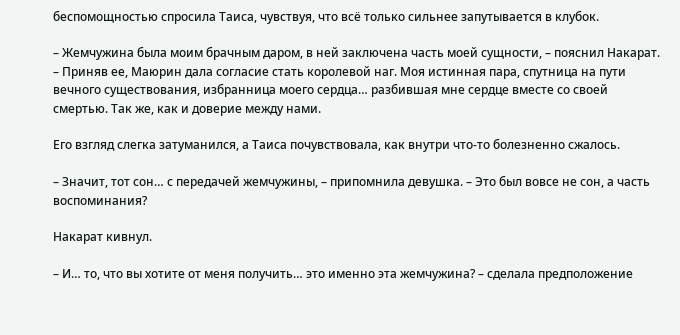беспомощностью спросила Таиса, чувствуя, что всё только сильнее запутывается в клубок.

– Жемчужина была моим брачным даром, в ней заключена часть моей сущности, – пояснил Накарат. – Приняв ее, Маюрин дала согласие стать королевой наг. Моя истинная пара, спутница на пути вечного существования, избранница моего сердца… разбившая мне сердце вместе со своей смертью. Так же, как и доверие между нами.

Его взгляд слегка затуманился, а Таиса почувствовала, как внутри что-то болезненно сжалось.

– Значит, тот сон… с передачей жемчужины, – припомнила девушка. – Это был вовсе не сон, а часть воспоминания?

Накарат кивнул.

– И… то, что вы хотите от меня получить… это именно эта жемчужина? – сделала предположение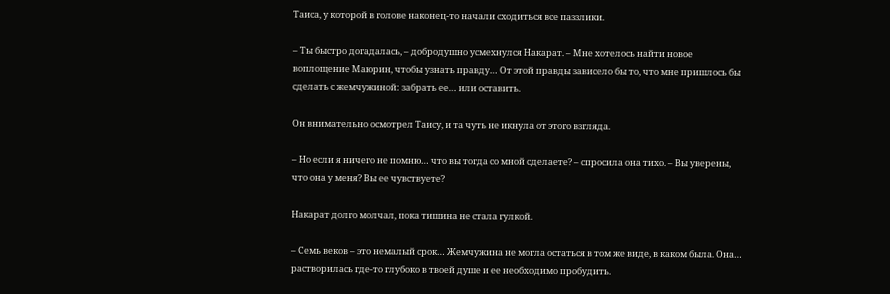Таиса, у которой в голове наконец-то начали сходиться все паззлики.

– Ты быстро догадалась, – добродушно усмехнулся Накарат. – Мне хотелось найти новое воплощение Маюрин, чтобы узнать правду… От этой правды зависело бы то, что мне пришлось бы сделать с жемчужиной: забрать ее… или оставить.

Он внимательно осмотрел Таису, и та чуть не икнула от этого взгляда.

– Но если я ничего не помню… что вы тогда со мной сделаете? – спросила она тихо. – Вы уверены, что она у меня? Вы ее чувствуете?

Накарат долго молчал, пока тишина не стала гулкой.

– Семь веков – это немалый срок… Жемчужина не могла остаться в том же виде, в каком была. Она… растворилась где-то глубоко в твоей душе и ее необходимо пробудить.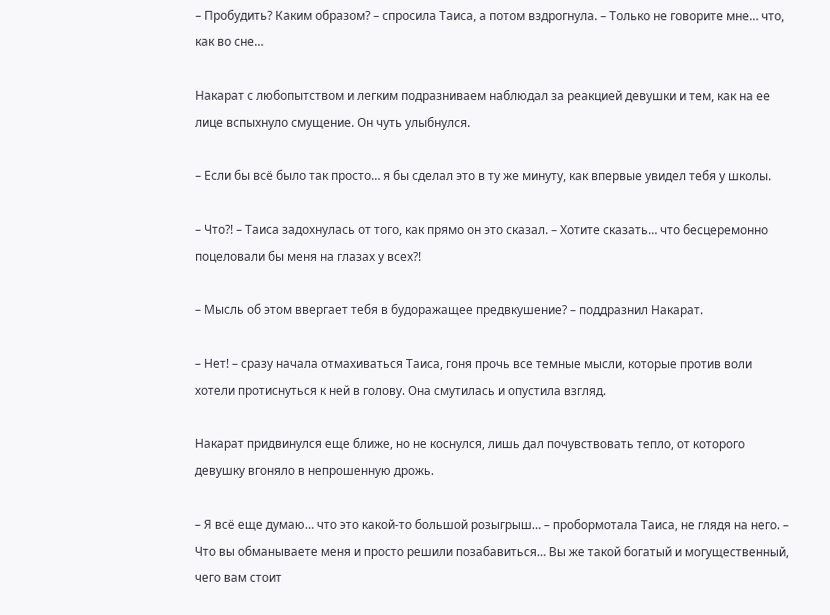– Пробудить? Каким образом? – спросила Таиса, а потом вздрогнула. – Только не говорите мне… что, как во сне…

Накарат с любопытством и легким подразниваем наблюдал за реакцией девушки и тем, как на ее лице вспыхнуло смущение. Он чуть улыбнулся.

– Если бы всё было так просто… я бы сделал это в ту же минуту, как впервые увидел тебя у школы.

– Что?! – Таиса задохнулась от того, как прямо он это сказал. – Хотите сказать… что бесцеремонно поцеловали бы меня на глазах у всех?!

– Мысль об этом ввергает тебя в будоражащее предвкушение? – поддразнил Накарат.

– Нет! – сразу начала отмахиваться Таиса, гоня прочь все темные мысли, которые против воли хотели протиснуться к ней в голову. Она смутилась и опустила взгляд.

Накарат придвинулся еще ближе, но не коснулся, лишь дал почувствовать тепло, от которого девушку вгоняло в непрошенную дрожь.

– Я всё еще думаю… что это какой-то большой розыгрыш… – пробормотала Таиса, не глядя на него. – Что вы обманываете меня и просто решили позабавиться… Вы же такой богатый и могущественный, чего вам стоит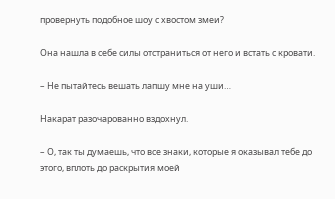провернуть подобное шоу с хвостом змеи?

Она нашла в себе силы отстраниться от него и встать с кровати.

– Не пытайтесь вешать лапшу мне на уши…

Накарат разочарованно вздохнул.

– О, так ты думаешь, что все знаки, которые я оказывал тебе до этого, вплоть до раскрытия моей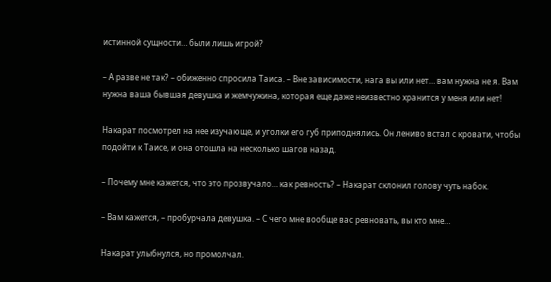истинной сущности… были лишь игрой?

– А разве не так? – обиженно спросила Таиса. – Вне зависимости, нага вы или нет… вам нужна не я. Вам нужна ваша бывшая девушка и жемчужина, которая еще даже неизвестно хранится у меня или нет!

Накарат посмотрел на нее изучающе, и уголки его губ приподнялись. Он лениво встал с кровати, чтобы подойти к Таисе, и она отошла на несколько шагов назад.

– Почему мне кажется, что это прозвучало… как ревность? – Накарат склонил голову чуть набок.

– Вам кажется, – пробурчала девушка. – С чего мне вообще вас ревновать, вы кто мне…

Накарат улыбнулся, но промолчал.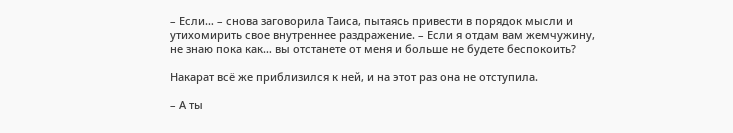– Если… – снова заговорила Таиса, пытаясь привести в порядок мысли и утихомирить свое внутреннее раздражение. – Если я отдам вам жемчужину, не знаю пока как… вы отстанете от меня и больше не будете беспокоить?

Накарат всё же приблизился к ней, и на этот раз она не отступила.

– А ты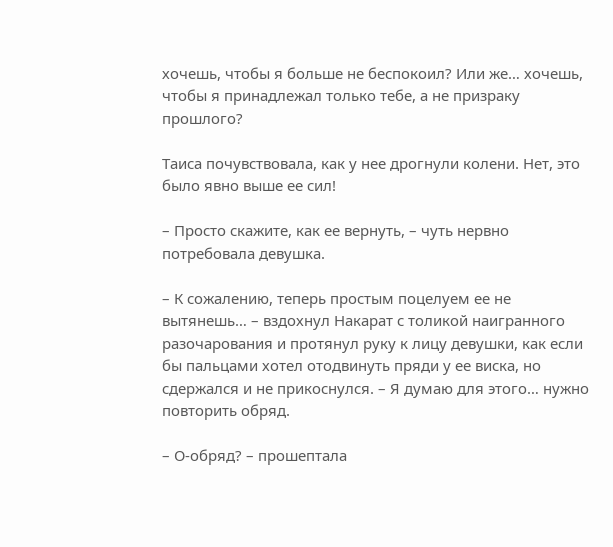хочешь, чтобы я больше не беспокоил? Или же… хочешь, чтобы я принадлежал только тебе, а не призраку прошлого?

Таиса почувствовала, как у нее дрогнули колени. Нет, это было явно выше ее сил!

– Просто скажите, как ее вернуть, – чуть нервно потребовала девушка.

– К сожалению, теперь простым поцелуем ее не вытянешь… – вздохнул Накарат с толикой наигранного разочарования и протянул руку к лицу девушки, как если бы пальцами хотел отодвинуть пряди у ее виска, но сдержался и не прикоснулся. – Я думаю для этого… нужно повторить обряд.

– О-обряд? – прошептала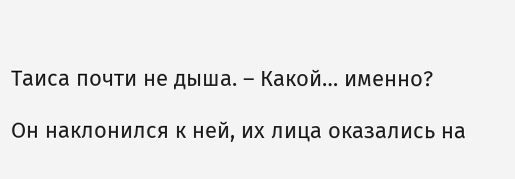Таиса почти не дыша. – Какой… именно?

Он наклонился к ней, их лица оказались на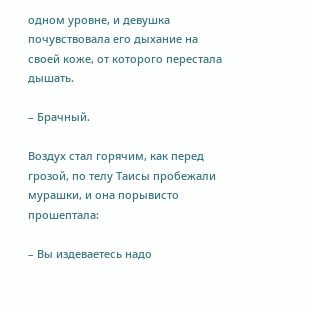одном уровне, и девушка почувствовала его дыхание на своей коже, от которого перестала дышать.

– Брачный.

Воздух стал горячим, как перед грозой, по телу Таисы пробежали мурашки, и она порывисто прошептала:

– Вы издеваетесь надо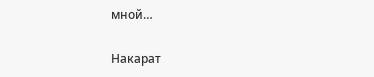мной…

Накарат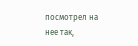посмотрел на нее так,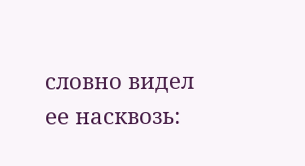словно видел ее насквозь: